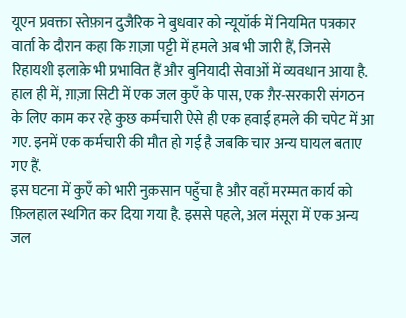यूएन प्रवक्ता स्तेफ़ान दुजैरिक ने बुधवार को न्यूयॉर्क में नियमित पत्रकार वार्ता के दौरान कहा कि ग़ाज़ा पट्टी में हमले अब भी जारी हैं, जिनसे रिहायशी इलाक़े भी प्रभावित हैं और बुनियादी सेवाओं में व्यवधान आया है.
हाल ही में, ग़ाज़ा सिटी में एक जल कुएँ के पास, एक ग़ैर-सरकारी संगठन के लिए काम कर रहे कुछ कर्मचारी ऐसे ही एक हवाई हमले की चपेट में आ गए. इनमें एक कर्मचारी की मौत हो गई है जबकि चार अन्य घायल बताए गए हैं.
इस घटना में कुएँ को भारी नुक़सान पहुँचा है और वहाँ मरम्मत कार्य को फ़िलहाल स्थगित कर दिया गया है. इससे पहले, अल मंसूरा में एक अन्य जल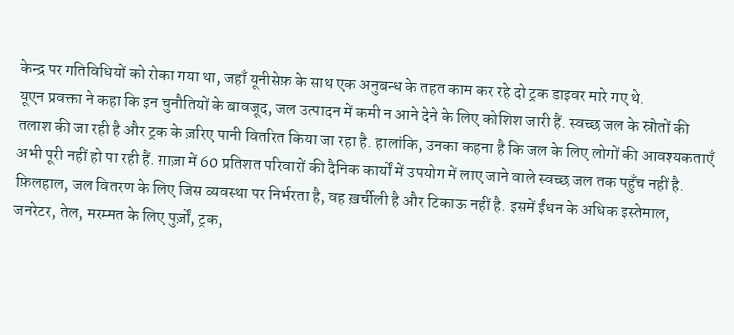केन्द्र पर गतिविधियों को रोका गया था, जहाँ यूनीसेफ़ के साथ एक अनुबन्ध के तहत काम कर रहे दो ट्रक डाइवर मारे गए थे.
यूएन प्रवक्ता ने कहा कि इन चुनौतियों के बावजूद, जल उत्पादन में कमी न आने देने के लिए कोशिश जारी हैं. स्वच्छ जल के स्रोतों की तलाश की जा रही है और ट्रक के ज़रिए पानी वितरित किया जा रहा है. हालांकि, उनका कहना है कि जल के लिए लोगों की आवश्यकताएँ अभी पूरी नहीं हो पा रही हैं. ग़ाज़ा में 60 प्रतिशत परिवारों की दैनिक कार्यों में उपयोग में लाए जाने वाले स्वच्छ जल तक पहुँच नहीं है.
फ़िलहाल, जल वितरण के लिए जिस व्यवस्था पर निर्भरता है, वह ख़र्चीली है और टिकाऊ नहीं है. इसमें ईंधन के अधिक इस्तेमाल, जनरेटर, तेल, मरम्मत के लिए पुर्ज़ों, ट्रक,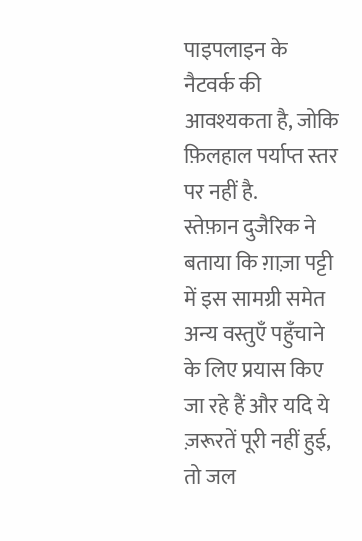पाइपलाइन के नैटवर्क की आवश्यकता है, जोकि फ़िलहाल पर्याप्त स्तर पर नहीं है.
स्तेफ़ान दुजैरिक ने बताया कि ग़ाज़ा पट्टी में इस सामग्री समेत अन्य वस्तुएँ पहुँचाने के लिए प्रयास किए जा रहे हैं और यदि ये ज़रूरतें पूरी नहीं हुई, तो जल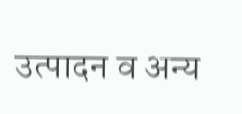उत्पादन व अन्य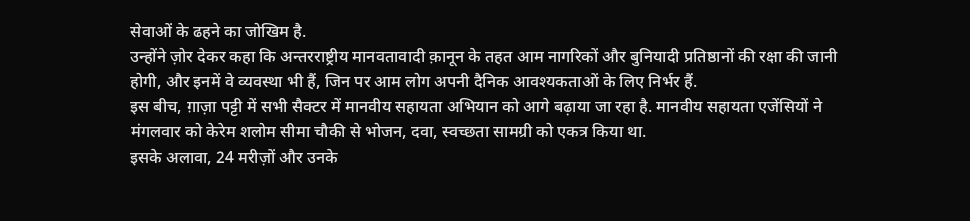सेवाओं के ढहने का जोखिम है.
उन्होंने ज़ोर देकर कहा कि अन्तरराष्ट्रीय मानवतावादी क़ानून के तहत आम नागरिकों और बुनियादी प्रतिष्ठानों की रक्षा की जानी होगी, और इनमें वे व्यवस्था भी हैं, जिन पर आम लोग अपनी दैनिक आवश्यकताओं के लिए निर्भर हैं.
इस बीच, ग़ाज़ा पट्टी में सभी सैक्टर में मानवीय सहायता अभियान को आगे बढ़ाया जा रहा है. मानवीय सहायता एजेंसियों ने मंगलवार को केरेम शलोम सीमा चौकी से भोजन, दवा, स्वच्छता सामग्री को एकत्र किया था.
इसके अलावा, 24 मरीज़ों और उनके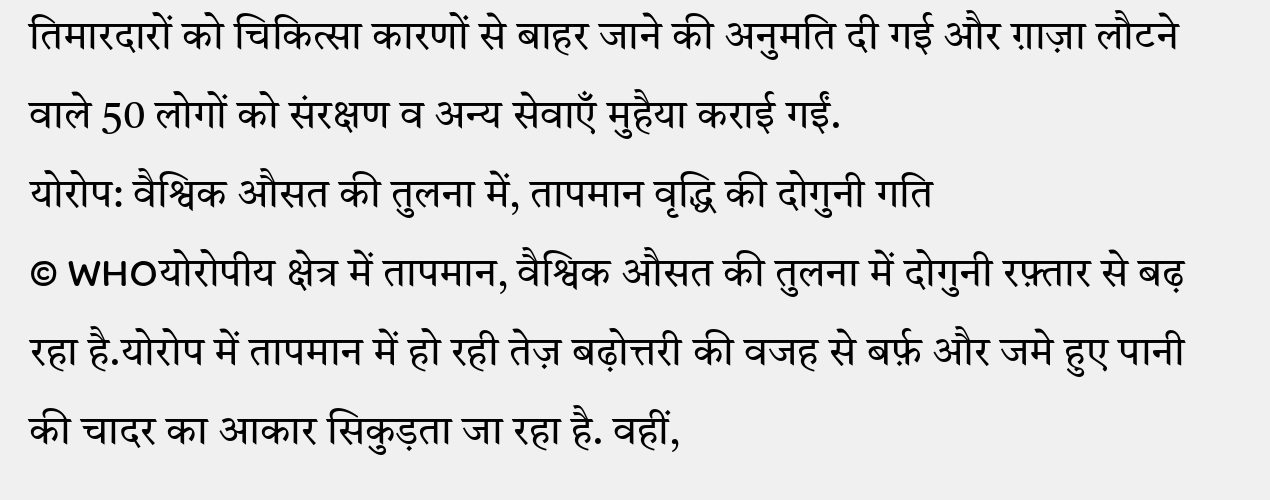तिमारदारों को चिकित्सा कारणों से बाहर जाने की अनुमति दी गई और ग़ाज़ा लौटने वाले 50 लोगों को संरक्षण व अन्य सेवाएँ मुहैया कराई गईं.
योरोप: वैश्विक औसत की तुलना में, तापमान वृद्धि की दोगुनी गति
© WHOयोरोपीय क्षेत्र में तापमान, वैश्विक औसत की तुलना में दोगुनी रफ़्तार से बढ़ रहा है.योरोप में तापमान में हो रही तेज़ बढ़ोत्तरी की वजह से बर्फ़ और जमे हुए पानी की चादर का आकार सिकुड़ता जा रहा है. वहीं,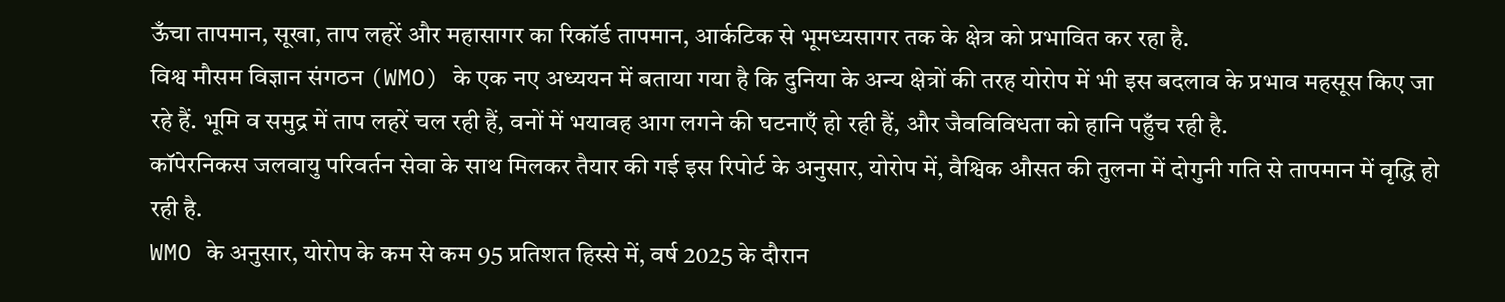ऊँचा तापमान, सूखा, ताप लहरें और महासागर का रिकॉर्ड तापमान, आर्कटिक से भूमध्यसागर तक के क्षेत्र को प्रभावित कर रहा है.
विश्व मौसम विज्ञान संगठन (WMO) के एक नए अध्ययन में बताया गया है कि दुनिया के अन्य क्षेत्रों की तरह योरोप में भी इस बदलाव के प्रभाव महसूस किए जा रहे हैं. भूमि व समुद्र में ताप लहरें चल रही हैं, वनों में भयावह आग लगने की घटनाएँ हो रही हैं, और जैवविविधता को हानि पहुँच रही है.
कॉपेरनिकस जलवायु परिवर्तन सेवा के साथ मिलकर तैयार की गई इस रिपोर्ट के अनुसार, योरोप में, वैश्विक औसत की तुलना में दोगुनी गति से तापमान में वृद्धि हो रही है.
WMO के अनुसार, योरोप के कम से कम 95 प्रतिशत हिस्से में, वर्ष 2025 के दौरान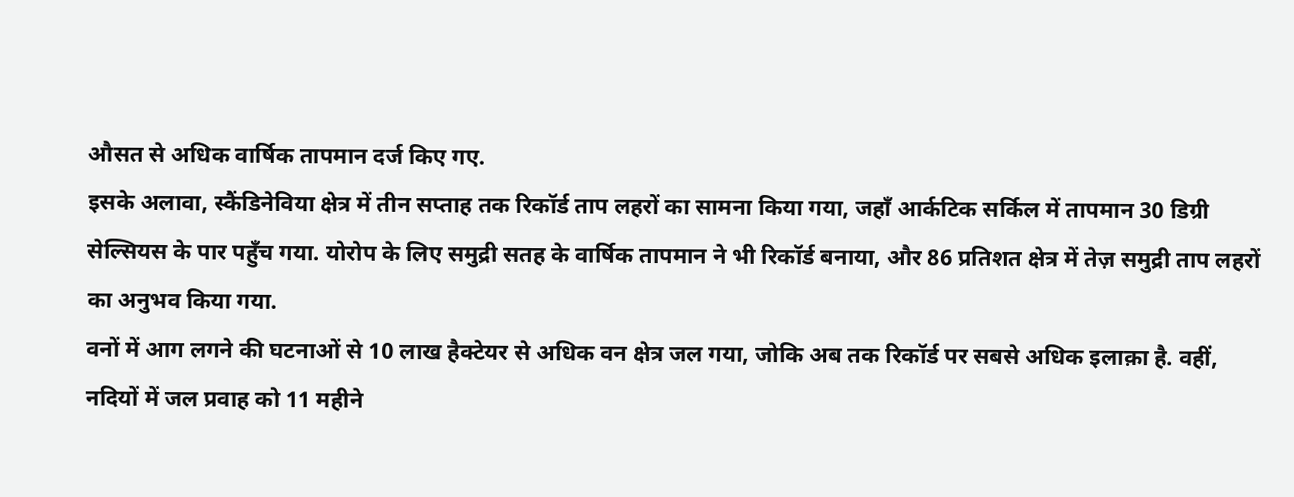औसत से अधिक वार्षिक तापमान दर्ज किए गए.
इसके अलावा, स्कैंडिनेविया क्षेत्र में तीन सप्ताह तक रिकॉर्ड ताप लहरों का सामना किया गया, जहाँ आर्कटिक सर्किल में तापमान 30 डिग्री सेल्सियस के पार पहुँच गया. योरोप के लिए समुद्री सतह के वार्षिक तापमान ने भी रिकॉर्ड बनाया, और 86 प्रतिशत क्षेत्र में तेज़ समुद्री ताप लहरों का अनुभव किया गया.
वनों में आग लगने की घटनाओं से 10 लाख हैक्टेयर से अधिक वन क्षेत्र जल गया, जोकि अब तक रिकॉर्ड पर सबसे अधिक इलाक़ा है. वहीं, नदियों में जल प्रवाह को 11 महीने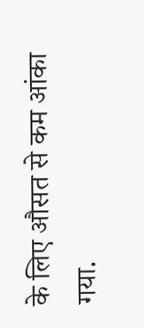के लिए औसत से कम आंका गया.